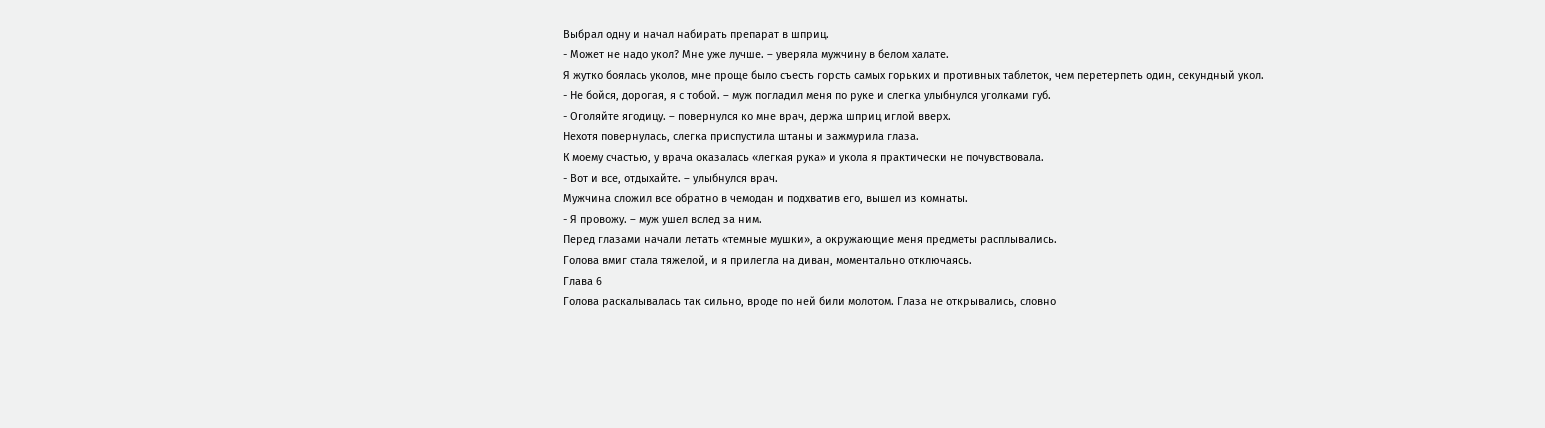Выбрал одну и начал набирать препарат в шприц.
- Может не надо укол? Мне уже лучше. – уверяла мужчину в белом халате.
Я жутко боялась уколов, мне проще было съесть горсть самых горьких и противных таблеток, чем перетерпеть один, секундный укол.
- Не бойся, дорогая, я с тобой. – муж погладил меня по руке и слегка улыбнулся уголками губ.
- Оголяйте ягодицу. – повернулся ко мне врач, держа шприц иглой вверх.
Нехотя повернулась, слегка приспустила штаны и зажмурила глаза.
К моему счастью, у врача оказалась «легкая рука» и укола я практически не почувствовала.
- Вот и все, отдыхайте. – улыбнулся врач.
Мужчина сложил все обратно в чемодан и подхватив его, вышел из комнаты.
- Я провожу. – муж ушел вслед за ним.
Перед глазами начали летать «темные мушки», а окружающие меня предметы расплывались.
Голова вмиг стала тяжелой, и я прилегла на диван, моментально отключаясь.
Глава 6
Голова раскалывалась так сильно, вроде по ней били молотом. Глаза не открывались, словно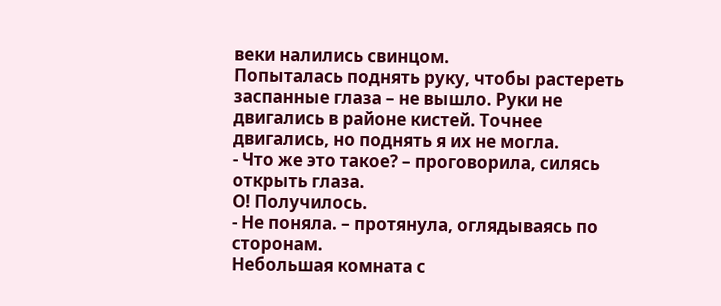веки налились свинцом.
Попыталась поднять руку, чтобы растереть заспанные глаза – не вышло. Руки не двигались в районе кистей. Точнее двигались, но поднять я их не могла.
- Что же это такое? – проговорила, силясь открыть глаза.
О! Получилось.
- Не поняла. – протянула, оглядываясь по сторонам.
Небольшая комната с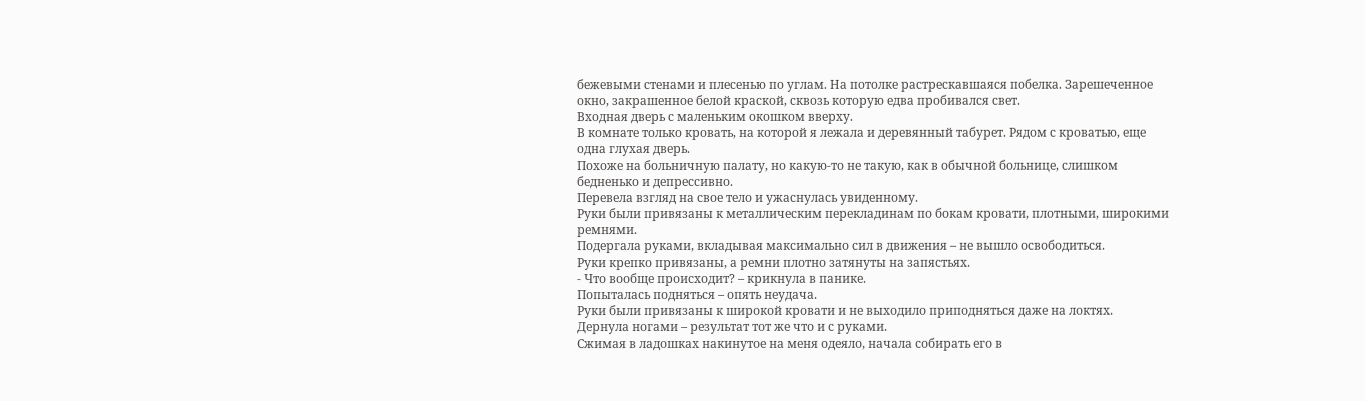бежевыми стенами и плесенью по углам. На потолке растрескавшаяся побелка. Зарешеченное окно, закрашенное белой краской, сквозь которую едва пробивался свет.
Входная дверь с маленьким окошком вверху.
В комнате только кровать, на которой я лежала и деревянный табурет. Рядом с кроватью, еще одна глухая дверь.
Похоже на больничную палату, но какую-то не такую, как в обычной больнице, слишком бедненько и депрессивно.
Перевела взгляд на свое тело и ужаснулась увиденному.
Руки были привязаны к металлическим перекладинам по бокам кровати, плотными, широкими ремнями.
Подергала руками, вкладывая максимально сил в движения – не вышло освободиться.
Руки крепко привязаны, а ремни плотно затянуты на запястьях.
- Что вообще происходит? – крикнула в панике.
Попыталась подняться – опять неудача.
Руки были привязаны к широкой кровати и не выходило приподняться даже на локтях.
Дернула ногами – результат тот же что и с руками.
Сжимая в ладошках накинутое на меня одеяло, начала собирать его в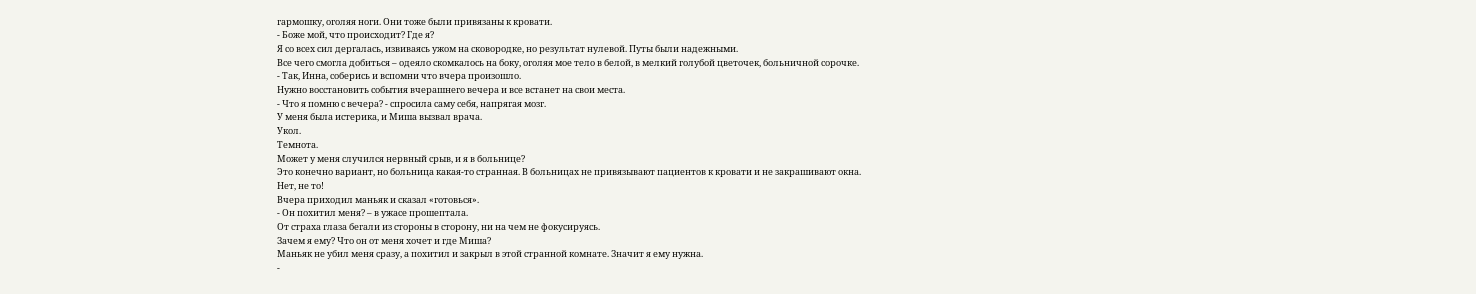гармошку, оголяя ноги. Они тоже были привязаны к кровати.
- Боже мой, что происходит? Где я?
Я со всех сил дергалась, извиваясь ужом на сковородке, но результат нулевой. Путы были надежными.
Все чего смогла добиться – одеяло скомкалось на боку, оголяя мое тело в белой, в мелкий голубой цветочек, больничной сорочке.
- Так, Инна, соберись и вспомни что вчера произошло.
Нужно восстановить события вчерашнего вечера и все встанет на свои места.
- Что я помню с вечера? - спросила саму себя, напрягая мозг.
У меня была истерика, и Миша вызвал врача.
Укол.
Темнота.
Может у меня случился нервный срыв, и я в больнице?
Это конечно вариант, но больница какая-то странная. В больницах не привязывают пациентов к кровати и не закрашивают окна.
Нет, не то!
Вчера приходил маньяк и сказал «готовься».
- Он похитил меня? – в ужасе прошептала.
От страха глаза бегали из стороны в сторону, ни на чем не фокусируясь.
Зачем я ему? Что он от меня хочет и где Миша?
Маньяк не убил меня сразу, а похитил и закрыл в этой странной комнате. Значит я ему нужна.
-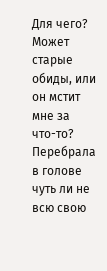Для чего?
Может старые обиды, или он мстит мне за что-то?
Перебрала в голове чуть ли не всю свою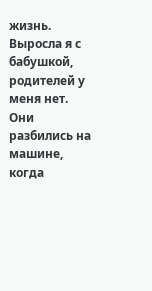жизнь.
Выросла я с бабушкой, родителей у меня нет. Они разбились на машине, когда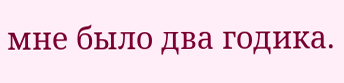мне было два годика.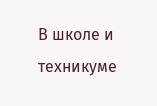В школе и техникуме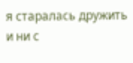я старалась дружить и ни с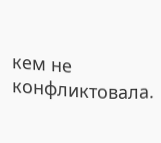кем не конфликтовала.